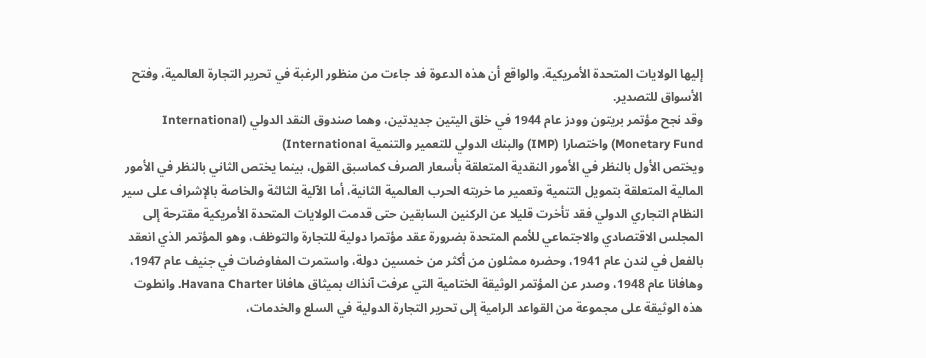إليها الولايات المتحدة الأمريكية. والواقع أن هذه الدعوة فد جاءت من منظور الرغبة في تحرير التجارة العالمية، وفتح الأسواق للتصدير.
وقد نجح مؤتمر بريتون وودز عام 1944 في خلق اليتين جديدتين، وهما صندوق النقد الدولي (International Monetary Fund) واختصارا (IMP) والبنك الدولي للتعمير والتنمية International)
ويختص الأول بالنظر في الأمور النقدية المتعلقة بأسعار الصرف كماسبق القول، بينما يختص الثاني بالنظر في الأمور المالية المتعلقة بتمويل التنمية وتعمير ما خربته الحرب العالمية الثانية، أما الآلية الثالثة والخاصة بالإشراف على سير النظام التجاري الدولي فقد تأخرت قليلا عن الركنين السابقين حتى قدمت الولايات المتحدة الأمريكية مقترحة إلى المجلس الاقتصادي والاجتماعي للأمم المتحدة بضرورة عقد مؤتمرا دولية للتجارة والتوظف، وهو المؤتمر الذي انعقد بالفعل في لندن عام 1941، وحضره ممثلون من أكثر من خمسين دولة، واستمرت المفاوضات في جنيف عام 1947، وهافانا عام 1948، وصدر عن المؤتمر الوثيقة الختامية التي عرفت آنذاك بميثاق هافانا Havana Charter. وانطوت هذه الوثيقة على مجموعة من القواعد الرامية إلى تحرير التجارة الدولية في السلع والخدمات،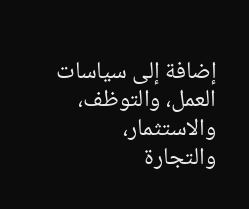إضافة إلى سياسات العمل، والتوظف، والاستثمار، والتجارة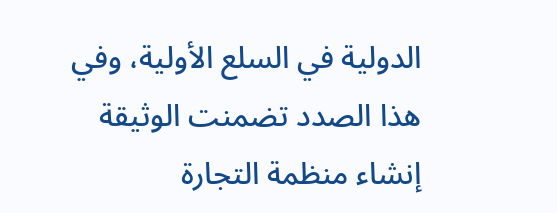الدولية في السلع الأولية، وفي هذا الصدد تضمنت الوثيقة إنشاء منظمة التجارة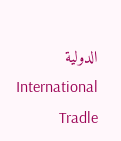الدولية International Tradle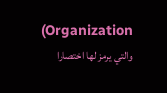Organization) والتي يرمز لها اختصارا